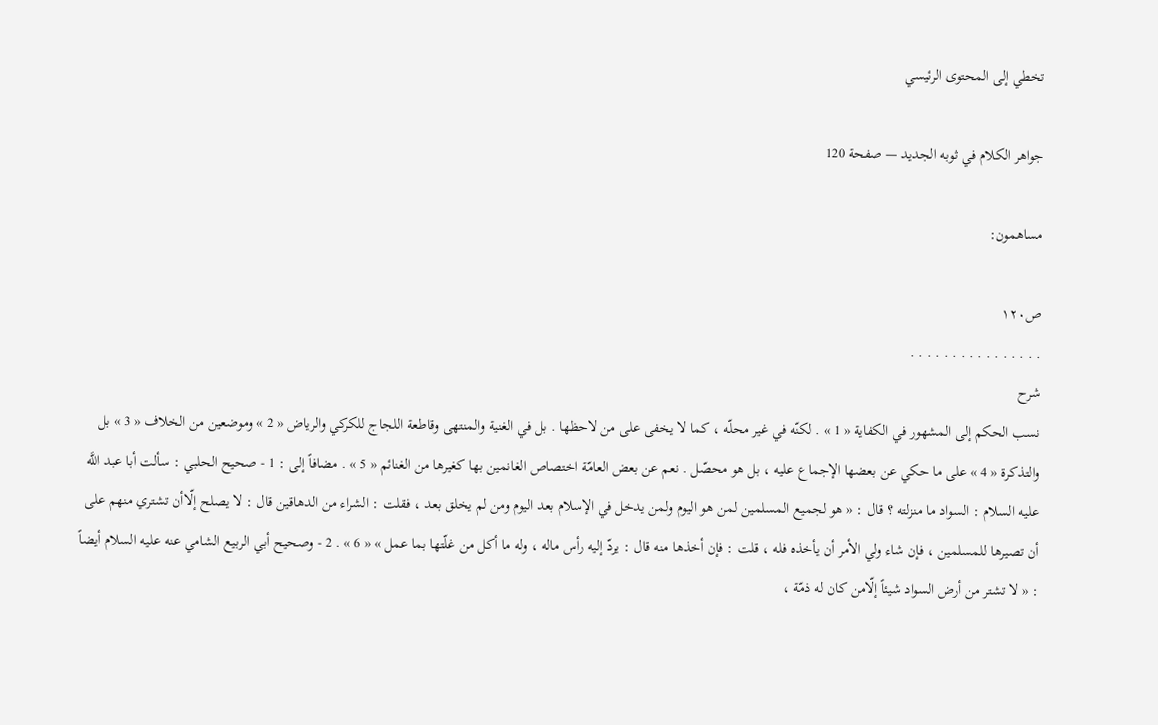تخطي إلى المحتوى الرئيسي

جواهر الكلام في ثوبه الجديد — صفحة 120

مساهمون:

ص١٢٠
. . . . . . . . . . . . . . . .
شرح
نسب الحكم إلى المشهور في الكفاية « 1 » . لكنّه في غير محلّه ، كما لا يخفى على من لاحظها . بل في الغنية والمنتهى وقاطعة اللجاج للكركي والرياض « 2 » وموضعين من الخلاف « 3 » بل والتذكرة « 4 » على ما حكي عن بعضها الإجماع عليه ، بل هو محصّل . نعم عن بعض العامّة اختصاص الغانمين بها كغيرها من الغنائم « 5 » . مضافاً إلى : 1 - صحيح الحلبي : سألت أبا عبد اللَّه عليه السلام : السواد ما منزلته ؟ قال : « هو لجميع المسلمين لمن هو اليوم ولمن يدخل في الإسلام بعد اليوم ومن لم يخلق بعد ، فقلت : الشراء من الدهاقين قال : لا يصلح إلّاأن تشتري منهم على أن تصيرها للمسلمين ، فإن شاء ولي الأمر أن يأخذه فله ، قلت : فإن أخذها منه قال : يردّ إليه رأس ماله ، وله ما أكل من غلّتها بما عمل » « 6 » . 2 - وصحيح أبي الربيع الشامي عنه عليه السلام أيضاً : « لا تشتر من أرض السواد شيئاً إلّامن كان له ذمّة ،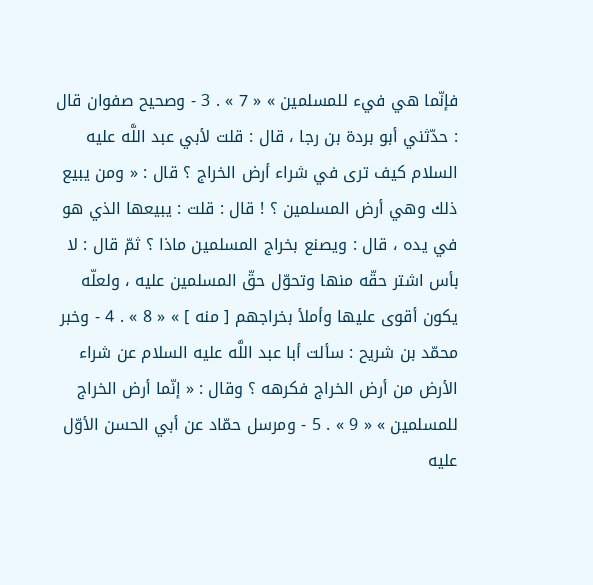فإنّما هي فيء للمسلمين » « 7 » . 3 - وصحيح صفوان قال : حدّثني أبو بردة بن رجا ، قال : قلت لأبي عبد اللَّه عليه السلام كيف ترى في شراء أرض الخراج ؟ قال : « ومن يبيع ذلك وهي أرض المسلمين ؟ ! قال : قلت : يبيعها الذي هو في يده ، قال : ويصنع بخراج المسلمين ماذا ؟ ثمّ قال : لا بأس اشتر حقّه منها وتحوّل حقّ المسلمين عليه ، ولعلّه يكون أقوى عليها وأملأ بخراجهم [ منه ] » « 8 » . 4 - وخبر محمّد بن شريح : سألت أبا عبد اللَّه عليه السلام عن شراء الأرض من أرض الخراج فكرهه ؟ وقال : « إنّما أرض الخراج للمسلمين » « 9 » . 5 - ومرسل حمّاد عن أبي الحسن الأوّل عليه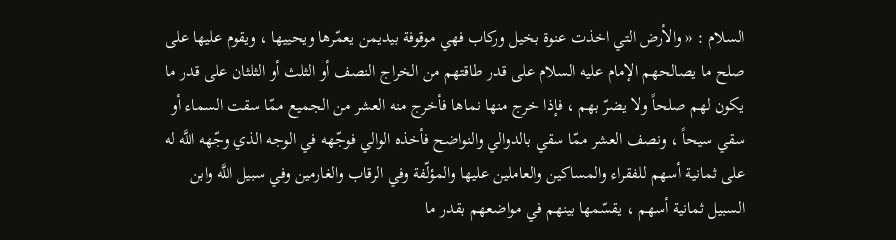السلام : « والأرض التي اخذت عنوة بخيل وركاب فهي موقوفة بيديمن يعمّرها ويحييها ، ويقوم عليها على صلح ما يصالحهم الإمام عليه السلام على قدر طاقتهم من الخراج النصف أو الثلث أو الثلثان على قدر ما يكون لهم صلحاً ولا يضرّ بهم ، فإذا خرج منها نماها فأخرج منه العشر من الجميع ممّا سقت السماء أو سقي سيحاً ، ونصف العشر ممّا سقي بالدوالي والنواضح فأخذه الوالي فوجّهه في الوجه الذي وجّهه اللَّه له على ثمانية أسهم للفقراء والمساكين والعاملين عليها والمؤلّفة وفي الرقاب والغارمين وفي سبيل اللَّه وابن السبيل ثمانية أسهم ، يقسّمها بينهم في مواضعهم بقدر ما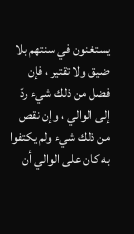يستغنون في سنتهم بلا ضيق ولا تقتير ، فإن فضل من ذلك شيء ردّ إلى الوالي ، وإن نقص من ذلك شيء ولم يكتفوا به كان على الوالي أن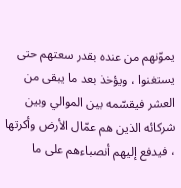يموّنهم من عنده بقدر سعتهم حتى يستغنوا ، ويؤخذ بعد ما يبقى من العشر فيقسّمه بين الموالي وبين شركائه الذين هم عمّال الأرض وأكرتها ، فيدفع إليهم أنصباءهم على ما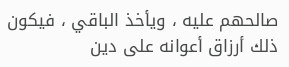صالحهم عليه ، ويأخذ الباقي ، فيكون ذلك أرزاق أعوانه على دين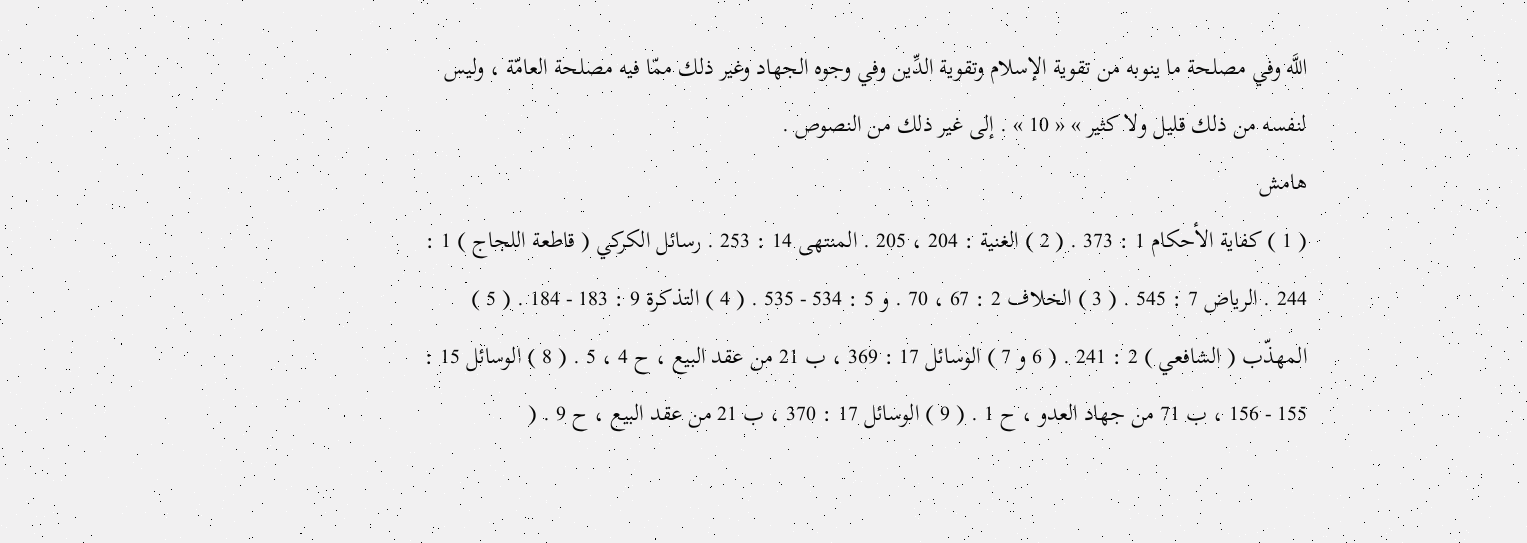اللَّه وفي مصلحة ما ينوبه من تقوية الإسلام وتقوية الدِّين وفي وجوه الجهاد وغير ذلك ممّا فيه مصلحة العامّة ، وليس لنفسه من ذلك قليل ولا كثير » « 10 » . إلى غير ذلك من النصوص .
هامش
( 1 ) كفاية الأحكام 1 : 373 . ( 2 ) الغنية : 204 ، 205 . المنتهى 14 : 253 . رسائل الكركي ( قاطعة اللجاج ) 1 : 244 . الرياض 7 : 545 . ( 3 ) الخلاف 2 : 67 ، 70 . و 5 : 534 - 535 . ( 4 ) التذكرة 9 : 183 - 184 . ( 5 ) المهذّب ( الشافعي ) 2 : 241 . ( 6 و 7 ) الوسائل 17 : 369 ، ب 21 من عقد البيع ، ح 4 ، 5 . ( 8 ) الوسائل 15 : 155 - 156 ، ب 71 من جهاد العدو ، ح 1 . ( 9 ) الوسائل 17 : 370 ، ب 21 من عقد البيع ، ح 9 . (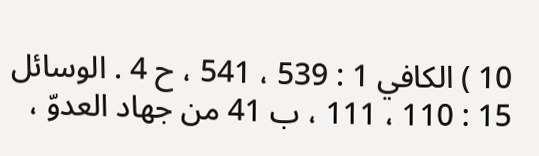10 ) الكافي 1 : 539 ، 541 ، ح 4 . الوسائل 15 : 110 ، 111 ، ب 41 من جهاد العدوّ ،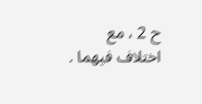ح 2 ، مع اختلاف فيهما .